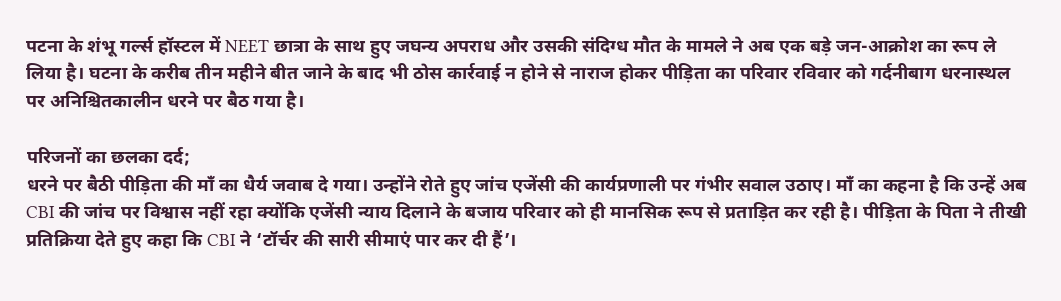पटना के शंभू गर्ल्स हॉस्टल में NEET छात्रा के साथ हुए जघन्य अपराध और उसकी संदिग्ध मौत के मामले ने अब एक बड़े जन-आक्रोश का रूप ले लिया है। घटना के करीब तीन महीने बीत जाने के बाद भी ठोस कार्रवाई न होने से नाराज होकर पीड़िता का परिवार रविवार को गर्दनीबाग धरनास्थल पर अनिश्चितकालीन धरने पर बैठ गया है।

परिजनों का छलका दर्द;
धरने पर बैठी पीड़िता की माँ का धैर्य जवाब दे गया। उन्होंने रोते हुए जांच एजेंसी की कार्यप्रणाली पर गंभीर सवाल उठाए। माँ का कहना है कि उन्हें अब CBI की जांच पर विश्वास नहीं रहा क्योंकि एजेंसी न्याय दिलाने के बजाय परिवार को ही मानसिक रूप से प्रताड़ित कर रही है। पीड़िता के पिता ने तीखी प्रतिक्रिया देते हुए कहा कि CBI ने ‘टॉर्चर की सारी सीमाएं पार कर दी हैं’।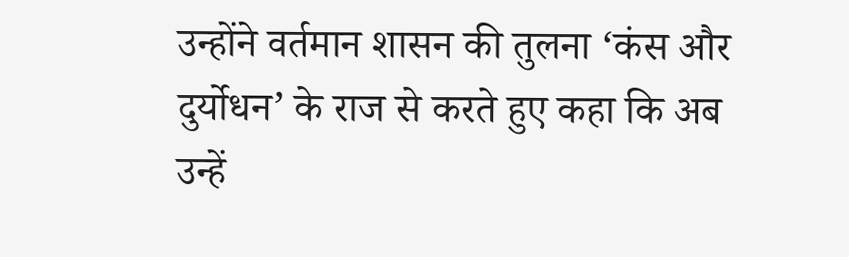उन्होंने वर्तमान शासन की तुलना ‘कंस और दुर्योधन’ के राज से करते हुए कहा कि अब उन्हें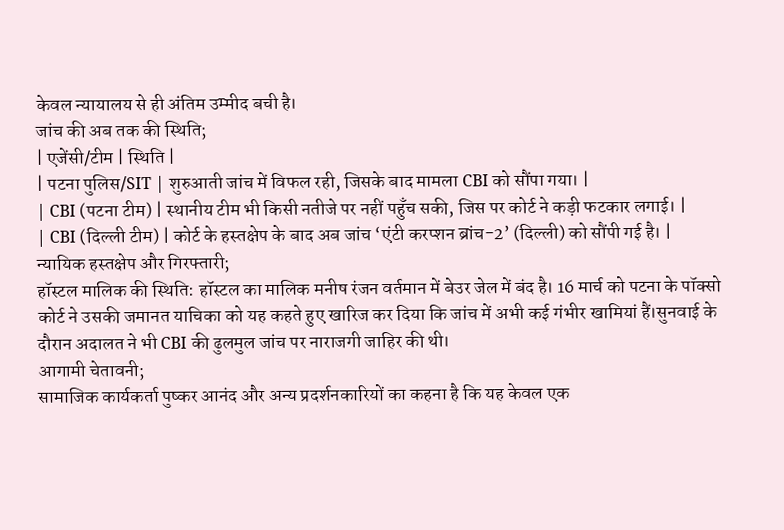केवल न्यायालय से ही अंतिम उम्मीद बची है।
जांच की अब तक की स्थिति;
| एजेंसी/टीम | स्थिति |
| पटना पुलिस/SIT | शुरुआती जांच में विफल रही, जिसके बाद मामला CBI को सौंपा गया। |
| CBI (पटना टीम) | स्थानीय टीम भी किसी नतीजे पर नहीं पहुँच सकी, जिस पर कोर्ट ने कड़ी फटकार लगाई। |
| CBI (दिल्ली टीम) | कोर्ट के हस्तक्षेप के बाद अब जांच ‘एंटी करप्शन ब्रांच-2’ (दिल्ली) को सौंपी गई है। |
न्यायिक हस्तक्षेप और गिरफ्तारी;
हॉस्टल मालिक की स्थिति: हॉस्टल का मालिक मनीष रंजन वर्तमान में बेउर जेल में बंद है। 16 मार्च को पटना के पॉक्सो कोर्ट ने उसकी जमानत याचिका को यह कहते हुए खारिज कर दिया कि जांच में अभी कई गंभीर खामियां हैं।सुनवाई के दौरान अदालत ने भी CBI की ढुलमुल जांच पर नाराजगी जाहिर की थी।
आगामी चेतावनी;
सामाजिक कार्यकर्ता पुष्कर आनंद और अन्य प्रदर्शनकारियों का कहना है कि यह केवल एक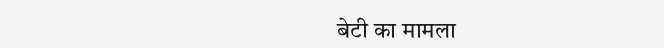बेटी का मामला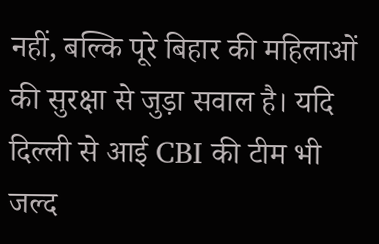नहीं, बल्कि पूरे बिहार की महिलाओं की सुरक्षा से जुड़ा सवाल है। यदि दिल्ली से आई CBI की टीम भी जल्द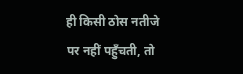ही किसी ठोस नतीजे पर नहीं पहुँचती, तो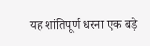यह शांतिपूर्ण धरना एक बड़े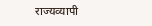राज्यव्यापी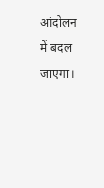आंदोलन में बदल जाएगा।